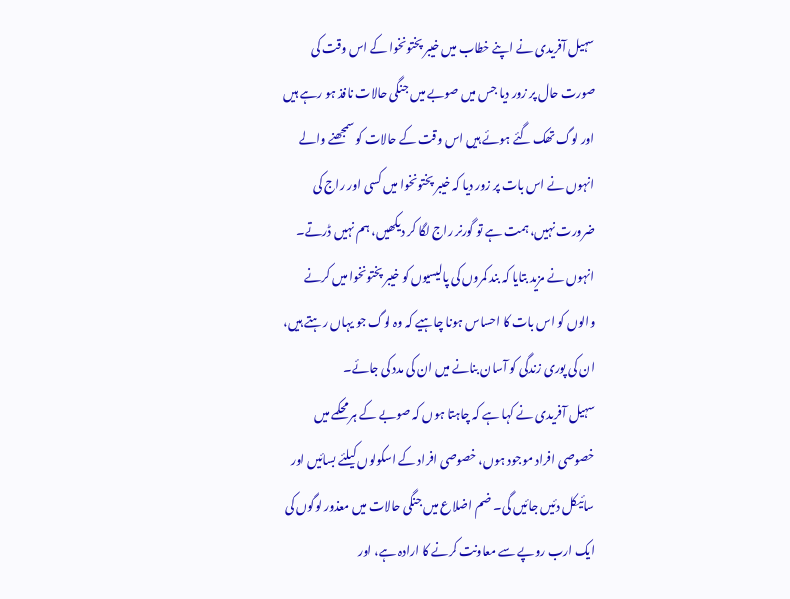سہیل آفریدی نے اپنے خطاب میں خیبر پختونخوا کے اس وقت کی صورت حال پر زور دیا جس میں صوبے میں جنگی حالات نافذ ہو رہے ہیں اور لوگ تھک گئے ہوئے ہیں اس وقت کے حالات کو سمجھنے والے انہوں نے اس بات پر زور دیا کہ خیبر پختونخوا میں کسی اور راج کی ضرورت نہیں، ہمت ہے تو گورنر راج لگا کر دیکھیں، ہم نہیں ڈرتے۔
انہوں نے مزید بتایا کہ بند کمروں کی پالیسیوں کو خیبر پختونخوا میں کرنے والوں کو اس بات کا احساس ہونا چاہیے کہ وہ لوگ جو یہاں رہتے ہیں، ان کی پوری زندگی کو آسان بنانے میں ان کی مدد کی جائے۔
سہیل آفریدی نے کہا ہے کہ چاہتا ہوں کہ صوبے کے ہر محکمے میں خصوصی افراد موجود ہوں، خصوصی افراد کے اسکولوں کیلئے بسائیں اور سائیکل دئیں جائیں گی۔ ضم اضلاع میں جنگی حالات میں معذور لوگوں کی ایک ارب روپے سے معاونت کرنے کا ارادہ ہے، اور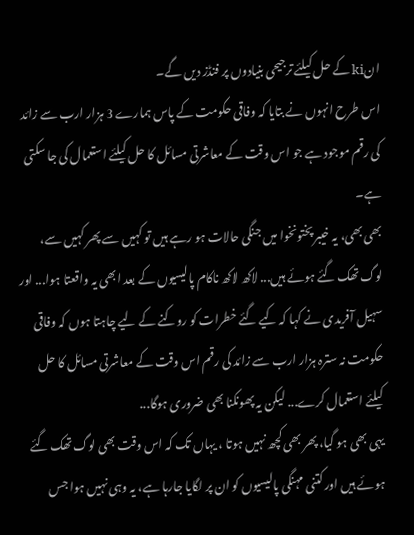انki کے حل کیلئے ترجیحی بنیادوں پر فنڈز دیں گے۔
اس طرح انہوں نے بتایا کہ وفاقی حکومت کے پاس ہمارے 3 ہزار ارب سے زائد کی رقم موجود ہے جو اس وقت کے معاشرتی مسائل کا حل کیلئے استعمال کی جا سکتی ہے۔
بھی بھی، یہ خیبر پختونخوا میں جنگی حالات ہو رہے ہیں تو کہیں سے پھر کہیں سے، لوگ تھک گئے ہوئے ہیں... لاکھ لاکھ ناکام پالیسیوں کے بعد ابھی یہ واقعتا ہوا... اور سہیل آفریدی نے کہا کہ کیے گئے خطرات کو روکنے کے لیے چاہتا ہوں کہ وفاقی حکومت نہ سترہ ہزار ارب سے زائد کی رقم اس وقت کے معاشرتی مسائل کا حل کیلئے استعمال کرے... لیکن یہ پھونکنا بھی ضروری ہوگا...
یہی بھی ہو گیا، پھر بھی کچھ نہیں ہوتا ، یہاں تک کہ اس وقت بھی لوگ تھک گئے ہوئے ہیں اور کتنی مہنگی پالیسیوں کو ان پر لگایا جارہا ہے، یہ وہی نہیں ہوا جس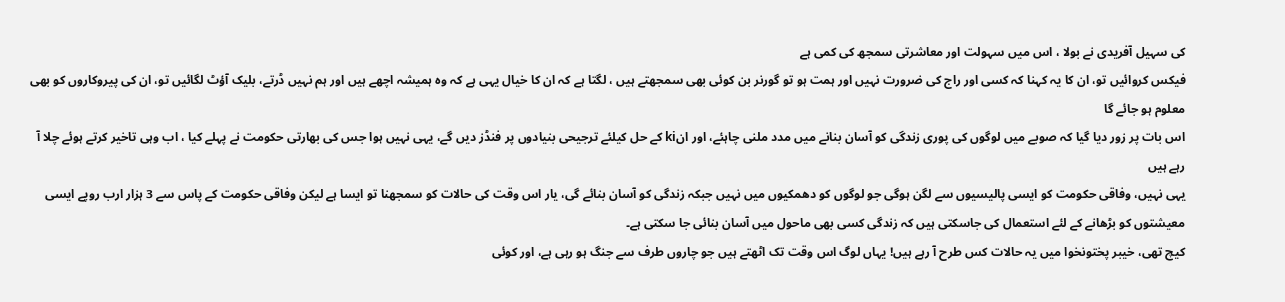کی سہیل آفریدی نے بولا ، اس میں سہولت اور معاشرتی سمجھ کی کمی ہے
فیکس کروائیں تو، ان کا یہ کہنا کہ کسی اور راج کی ضرورت نہیں اور ہمت ہو تو گورنر بن کوئی بھی سمجھتے ہیں ، لگتا ہے کہ ان کا خیال یہی ہے کہ وہ ہمیشہ اچھے ہیں اور ہم نہیں ڈرتے، بلیک آؤٹ لگائیں تو، ان کی پیروکاروں کو بھی معلوم ہو جائے گا
اس بات پر زور دیا گیا کہ صوبے میں لوگوں کی پوری زندگی کو آسان بنانے میں مدد ملنی چاہئے، اور انki کے حل کیلئے ترجیحی بنیادوں پر فنڈز دیں گے، یہی نہیں ہوا جس کی بھارتی حکومت نے پہلے کیا ، اب وہی تاخیر کرتے ہوئے چلا آ رہے ہیں
یہی نہیں، وفاقی حکومت کو ایسی پالیسیوں سے لگن ہوگی جو لوگوں کو دھمکیوں میں نہیں جبکہ زندگی کو آسان بنائے گی، یار اس وقت کی حالات کو سمجھنا تو ایسا ہے لیکن وفاقی حکومت کے پاس سے 3 ہزار ارب روپے ایسی معیشتوں کو بڑھانے کے لئے استعمال کی جاسکتی ہیں کہ زندگی کسی بھی ماحول میں آسان بنائی جا سکتی ہے۔
کیچ تھی، خیبر پختونخوا میں یہ حالات کس طرح آ رہے ہیں! یہاں لوگ اس وقت تک اٹھتے ہیں جو چاروں طرف سے جنگ ہو رہی ہے، اور کوئی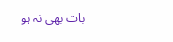بات بھی نہ ہو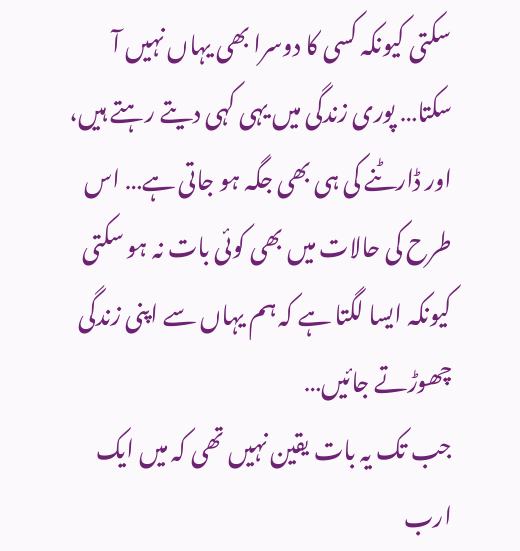سکتی کیونکہ کسی کا دوسرا بھی یہاں نہیں آ سکتا… پوری زندگی میں یہی کہی دیتے رہتے ہیں، اور ڈارٹنے کی ہی بھی جگہ ہو جاتی ہے… اس طرح کی حالات میں بھی کوئی بات نہ ہو سکتی کیونکہ ایسا لگتا ہے کہ ہم یہاں سے اپنی زندگی چھوڑتے جائیں…
جب تک یہ بات یقین نہیں تھی کہ میں ایک ارب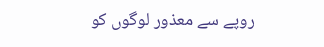روپے سے معذور لوگوں کو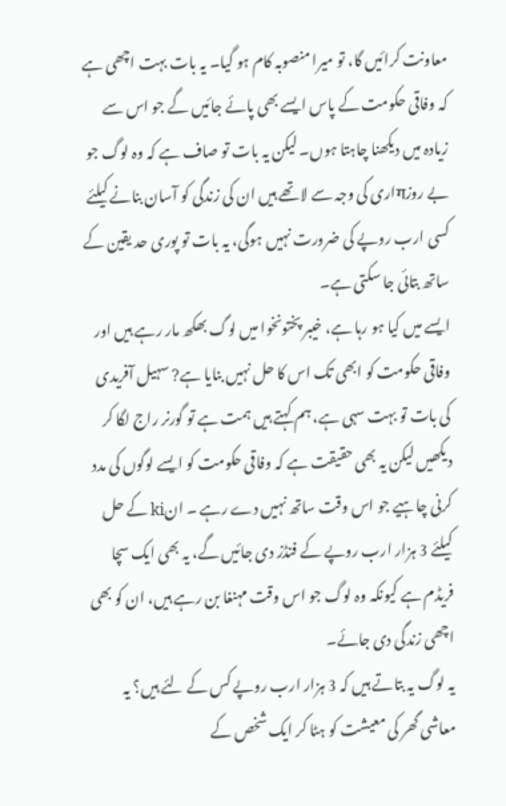معاونت کرائیں گا، تو میرا منصوبہ کام ہو گیا۔ یہ بات بہت اچھی ہے کہ وفاقی حکومت کے پاس ایسے بھی پائے جائیں گے جو اس سے زیادہ میں دیکھنا چاہتا ہوں۔ لیکن یہ بات تو صاف ہے کہ وہ لوگ جو بے روزगاری کی وجہ سے لاتھے ہیں ان کی زندگی کو آسان بنانے کیلئے کسی ارب روپے کی ضرورت نہیں ہوگی، یہ بات تو پوری حد یقین کے ساتھ بتائی جا سکتی ہے۔
ایسے میں کیا ہو رہا ہے، خیبر پختونخوا میں لوگ بھکھ مار رہے ہیں اور وفاقی حکومت کو ابھی تک اس کا حل نہیں بنایا ہے? سہیل آفریدی کی بات تو بہت سہی ہے، ہم کہتے ہیں ہمت ہے تو گورنر راج لگا کر دیکھیں لیکن یہ بھی حقیقت ہے کہ وفاقی حکومت کو ایسے لوگوں کی مدد کرنی چاہیے جو اس وقت ساتھ نہیں دے رہے ۔ انki کے حل کیلئے 3 ہزار ارب روپے کے فنڈز دی جائیں گے، یہ بھی ایک سچا فریڈم ہے کیونکہ وہ لوگ جو اس وقت مہنغا بن رہے ہیں، ان کو بھی اچھی زندگی دی جائے۔
یہ لوگ یہ بتاتے ہیں کہ 3 ہزار ارب روپے کس کے لئے ہیں؟ یہ معاشی گھر کی معیشت کو ہٹا کر ایک شخص کے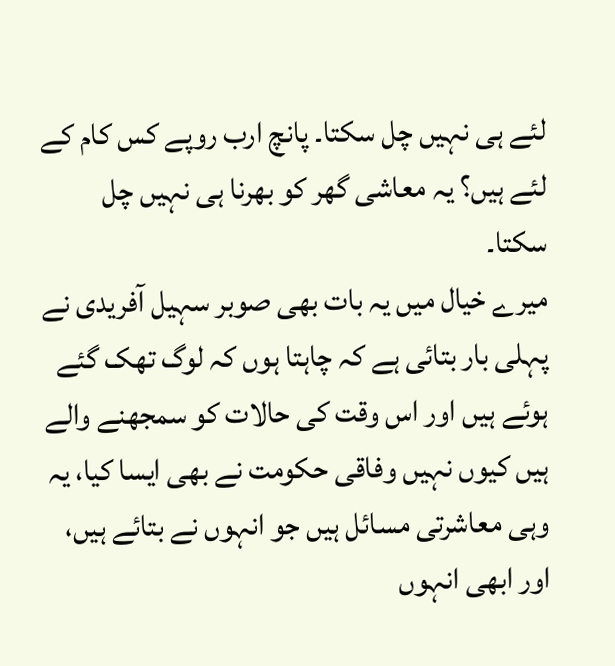لئے ہی نہیں چل سکتا۔ پانچ ارب روپے کس کام کے لئے ہیں؟ یہ معاشی گھر کو بھرنا ہی نہیں چل سکتا۔
میرے خیال میں یہ بات بھی صوبر سہیل آفریدی نے پہلی بار بتائی ہے کہ چاہتا ہوں کہ لوگ تھک گئے ہوئے ہیں اور اس وقت کی حالات کو سمجھنے والے ہیں کیوں نہیں وفاقی حکومت نے بھی ایسا کیا، یہ وہی معاشرتی مسائل ہیں جو انہوں نے بتائے ہیں، اور ابھی انہوں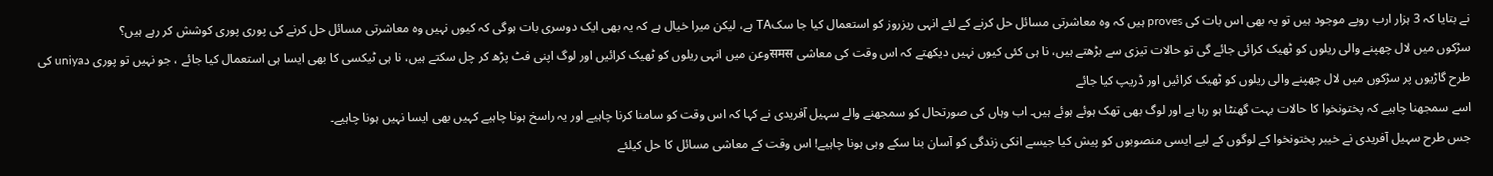نے بتایا کہ 3 ہزار ارب روپے موجود ہیں تو یہ بھی اس بات کی proves ہیں کہ وہ معاشرتی مسائل حل کرنے کے لئے انہی ریزروز کو استعمال کیا جا سکTA ہے، لیکن میرا خیال ہے کہ یہ بھی ایک دوسری بات ہوگی کہ کیوں نہیں وہ معاشرتی مسائل حل کرنے کی پوری پوری کوشش کر رہے ہیں؟
سڑکوں میں لال چھپنے والی ریلوں کو ٹھیک کرائی جائے گی تو حالات تیزی سے بڑھتے ہیں، نا ہی کئی کیوں نہیں دیکھتے کہ اس وقت کی معاشی समसوعن میں انہی ریلوں کو ٹھیک کرائیں اور لوگ اپنی فٹ پڑھ کر چل سکتے ہیں، نا ہی ٹیکسی کا بھی ایسا ہی استعمال کیا جائے ، جو نہیں تو پوری دuniya کی طرح گاڑیوں پر سڑکوں میں لال چھپنے والی ریلوں کو ٹھیک کرائیں اور ڈریپ کیا جائے
اسے سمجھنا چاہیے کہ پختونخوا کا حالات بہت گھنٹا ہو رہا ہے اور لوگ بھی تھک ہوئے ہوئے ہیں۔ اب وہاں کی صورتحال کو سمجھنے والے سہیل آفریدی نے کہا کہ اس وقت کو سامنا کرنا چاہیے اور یہ راسخ ہونا چاہیے کہیں بھی ایسا نہیں ہونا چاہیے۔
جس طرح سہیل آفریدی نے خیبر پختونخوا کے لوگوں کے لیے ایسی منصوبوں کو پیش کیا جیسے انکی زندگی کو آسان بنا سکے وہی ہونا چاہیے! اس وقت کے معاشی مسائل کا حل کیلئے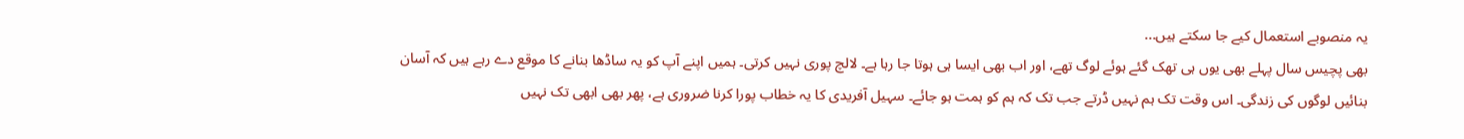یہ منصوبے استعمال کیے جا سکتے ہیں...
بھی پچیس سال پہلے بھی یوں ہی تھک گئے ہوئے لوگ تھے، اور اب بھی ایسا ہی ہوتا جا رہا ہے۔ لالچ پوری نہیں کرتی۔ ہمیں اپنے آپ کو یہ ساڈھا بنانے کا موقع دے رہے ہیں کہ آسان بنائیں لوگوں کی زندگی۔ اس وقت تک ہم نہیں ڈرتے جب تک کہ ہم کو ہمت ہو جائے۔ سہیل آفریدی کا یہ خطاب پورا کرنا ضروری ہے، پھر بھی ابھی تک نہیں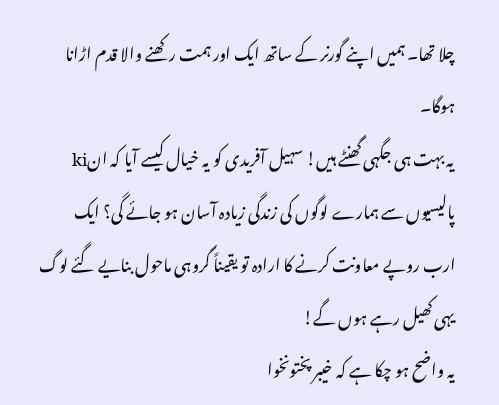چلا تھا۔ ہمیں اپنے گورنر کے ساتھ ایک اور ہمت رکھنے والا قدم اڑانا ہوگا۔
یہ بہت ہی جگہی گھنٹے ہیں! سہیل آفریدی کو یہ خیال کیسے آیا کہ انki پالیسیوں سے ہمارے لوگوں کی زندگی زیادہ آسان ہو جائے گی؟ ایک ارب روپے معاونت کرنے کا ارادہ تو یقیناً گروہی ماحول بنایے گئے لوگ یہی کھیل رہے ہوں گے!
یہ واضح ہو چکا ہے کہ خیبر پختونخوا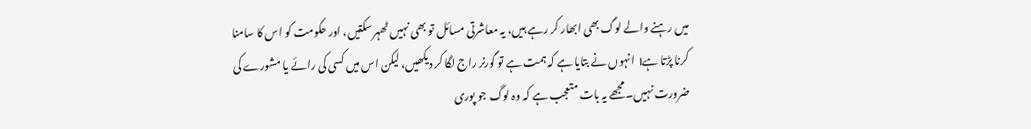میں رہنے والے لوگ بھی ابھار کر رہے ہیں، یہ معاشرتی مسائل تو بھی نہیں ٹھہر سکتیں، اور حکومت کو اس کا سامنا کرنا پڑتا ہے। انہوں نے بتایا ہے کہ ہمت ہے تو گورنر راج لگا کر دیکھیں، لیکن اس میں کسی کی رائے یا مشورے کی ضرورت نہیں۔ مجھے یہ بات متعجب ہے کہ وہ لوگ جو پوری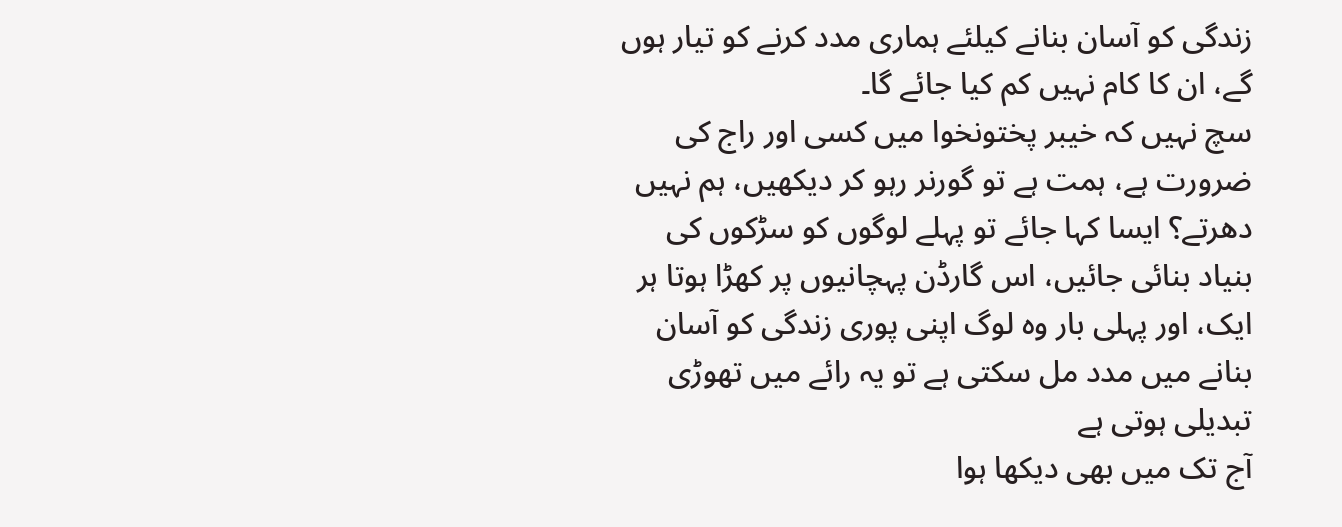زندگی کو آسان بنانے کیلئے ہماری مدد کرنے کو تیار ہوں گے، ان کا کام نہیں کم کیا جائے گا۔
سچ نہیں کہ خیبر پختونخوا میں کسی اور راج کی ضرورت ہے، ہمت ہے تو گورنر رہو کر دیکھیں، ہم نہیں دھرتے؟ ایسا کہا جائے تو پہلے لوگوں کو سڑکوں کی بنیاد بنائی جائیں، اس گارڈن پہچانیوں پر کھڑا ہوتا ہر ایک، اور پہلی بار وہ لوگ اپنی پوری زندگی کو آسان بنانے میں مدد مل سکتی ہے تو یہ رائے میں تھوڑی تبدیلی ہوتی ہے
آج تک میں بھی دیکھا ہوا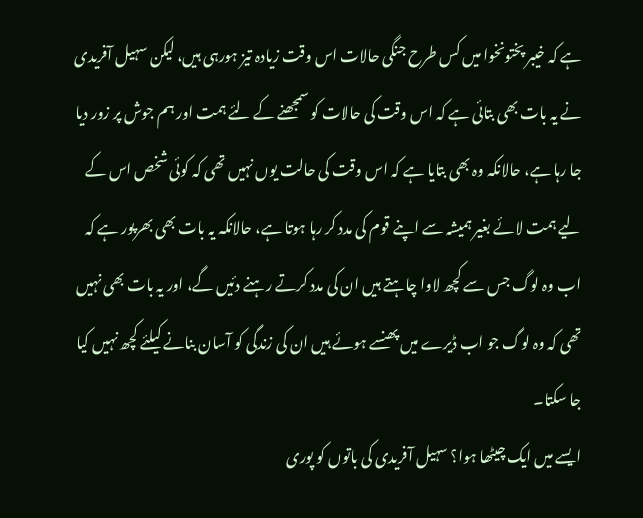ہے کہ خیبر پختونخوا میں کس طرح جنگی حالات اس وقت زیادہ تیز ہورہی ہیں، لیکن سہیل آفریدی نے یہ بات بھی بتائی ہے کہ اس وقت کی حالات کو سمجھنے کے لئے ہمت اور ہم جوش پر زور دیا جا رہا ہے، حالانکہ وہ بھی بتایا ہے کہ اس وقت کی حالت یوں نہیں تھی کہ کوئی شخص اس کے لیے ہمت لائے بغیر ہمیشہ سے اپنے قوم کی مدد کر رہا ہوتا ہے، حالانکہ یہ بات بھی بھرپور ہے کہ اب وہ لوگ جس سے کچھ لاوا چاہتے ہیں ان کی مدد کرتے رہنے دئیں گے، اور یہ بات بھی نہیں تھی کہ وہ لوگ جو اب ڈیرے میں پھنسے ہوئے ہیں ان کی زندگی کو آسان بنانے کیلئے کچھ نہیں کیا جا سکتا۔
ایسے میں ایک چیٹھا ہوا؟ سہیل آفریدی کی باتوں کو پوری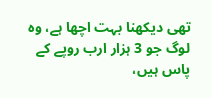تھی دیکھنا بہت اچھا ہے، وہ لوگ جو 3 ہزار ارب روپے کے پاس ہیں،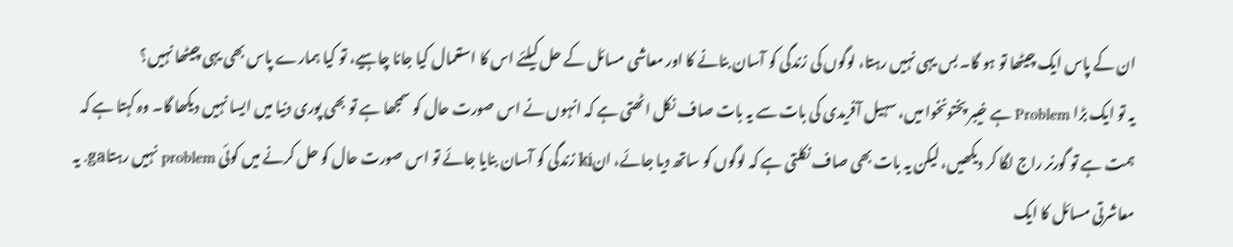ان کے پاس ایک چیٹھا تو ہو گا۔ بس یہی نہیں رہتا، لوگوں کی زندگی کو آسان بنانے کا اور معاشی مسائل کے حل کیلئے اس کا استعمال کیا جانا چاہیے، تو کیا ہمارے پاس بھی یہی چیٹھا نہیں؟
یہ تو ایک بڑا Problem ہے خیبر پختونخوا میں، سہیل آفریدی کی بات سے یہ بات صاف نکل اٹھتی ہے کہ انہوں نے اس صورت حال کو سمجھا ہے تو بھی پوری دنیا میں ایسا نہیں دیکھا گا۔ وہ کہتا ہے کہ ہمت ہے تو گورنر راج لگا کر دیکھیں، لیکن یہ بات بھی صاف نکلتی ہے کہ لوگوں کو ساتھ دیا جائے، انki زندگی کو آسان بنایا جائے تو اس صورت حال کو حل کرنے میں کوئی problem نہیں رہتاga. یہ معاشرتی مسائل کا ایک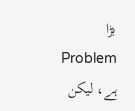بڑا Problem ہے، لیکن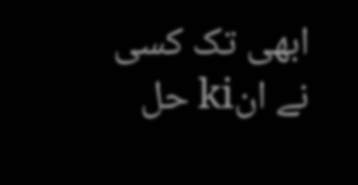ابھی تک کسی نے انki حل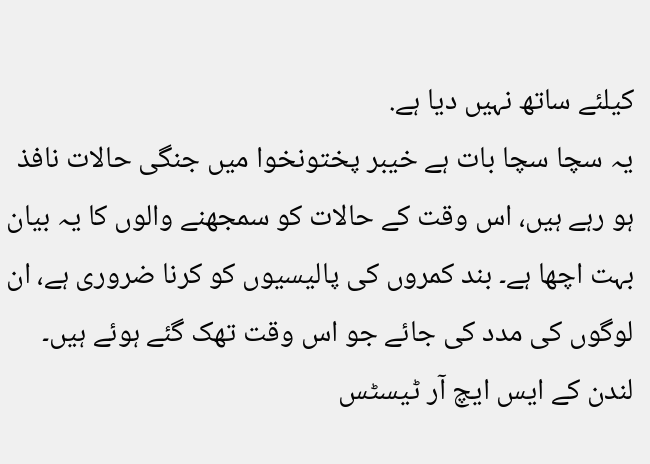کیلئے ساتھ نہیں دیا ہے.
یہ سچا سچا بات ہے خیبر پختونخوا میں جنگی حالات نافذ ہو رہے ہیں، اس وقت کے حالات کو سمجھنے والوں کا یہ بیان بہت اچھا ہے۔ بند کمروں کی پالیسیوں کو کرنا ضروری ہے، ان لوگوں کی مدد کی جائے جو اس وقت تھک گئے ہوئے ہیں۔
لندن کے ایس ایچ آر ٹیسٹس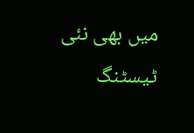میں بھی نئی ٹیسٹنگ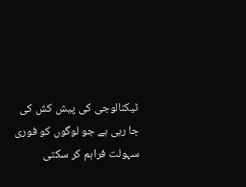ٹیکنالوجی کی پیش کش کی جا رہی ہے جو لوگوں کو فوری سہولت فراہم کر سکتی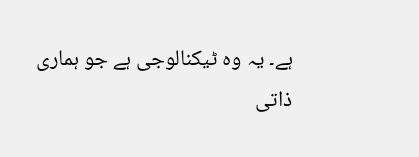ہے۔ یہ وہ ٹیکنالوجی ہے جو ہماری ذاتی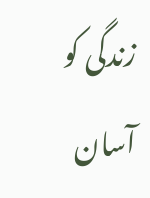زندگی کو آسان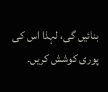بنائیں گی، لہذا اس کی پوری کوشش کریں۔